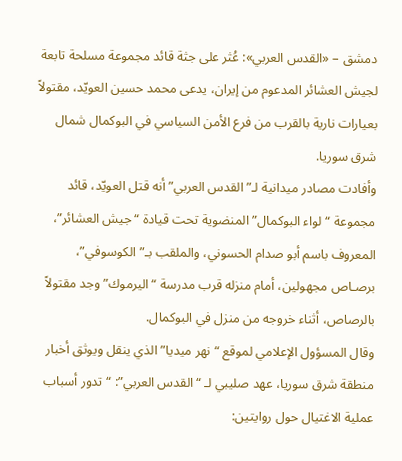دمشق – «القدس العربي»: عُثر على جثة قائد مجموعة مسلحة تابعة لجيش العشائر المدعوم من إيران، يدعى محمد حسين العويّد، مقتولاً بعيارات نارية بالقرب من فرع الأمن السياسي في البوكمال شمال شرق سوريا.
وأفادت مصادر ميدانية لـ”القدس العربي” أنه قتل العويّد، قائد مجموعة “لواء البوكمال” المنضوية تحت قيادة “جيش العشائر”، المعروف باسم أبو صدام الحسوني، والملقب بـ”الكوسوفي”، برصـاص مجهولين، أمام منزله قرب مدرسة “اليرموك” وجد مقتولاً بالرصاص، أثناء خروجه من منزل في البوكمال.
وقال المسؤول الإعلامي لموقع “نهر ميديا” الذي ينقل ويوثق أخبار منطقة شرق سوريا، عهد صليبي لـ “القدس العربي”: “تدور أسباب عملية الاغتيال حول روايتين: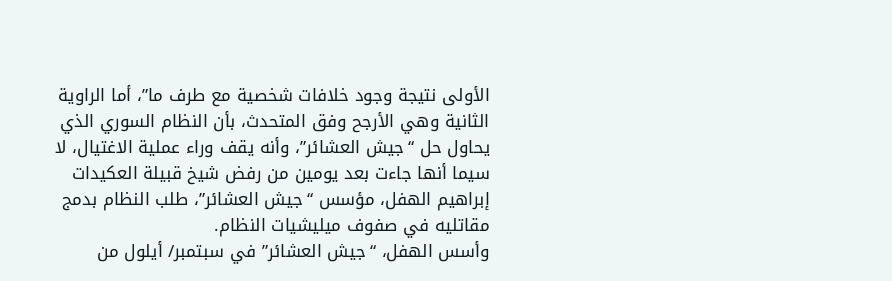الأولى نتيجة وجود خلافات شخصية مع طرف ما”، أما الراوية الثانية وهي الأرجح وفق المتحدث، بأن النظام السوري الذي يحاول حل “جيش العشائر”، وأنه يقف وراء عملية الاغتيال، لا سيما أنها جاءت بعد يومين من رفض شيخ قبيلة العكيدات إبراهيم الهفل، مؤسس “جيش العشائر”، طلب النظام بدمج مقاتليه في صفوف ميليشيات النظام.
وأسس الهفل، “جيش العشائر” في سبتمبر/ أيلول من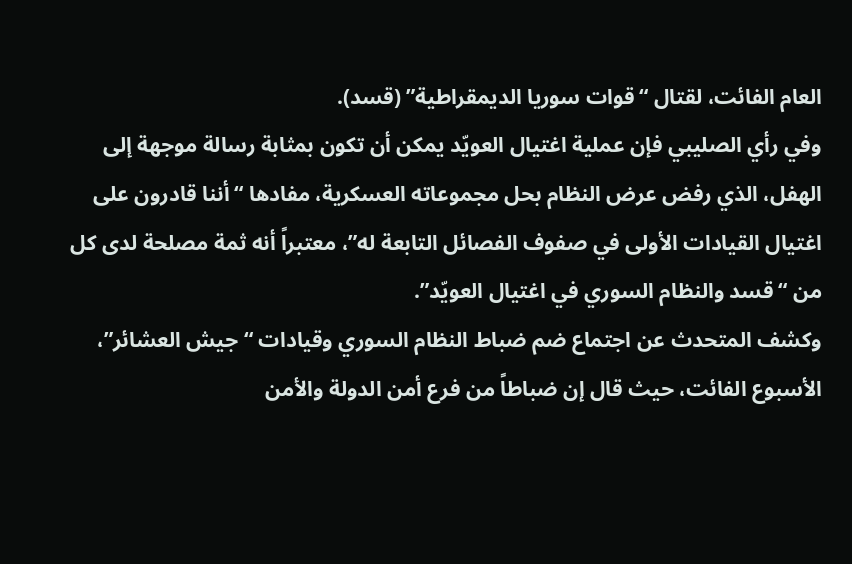العام الفائت، لقتال “قوات سوريا الديمقراطية” (قسد).
وفي رأي الصليبي فإن عملية اغتيال العويّد يمكن أن تكون بمثابة رسالة موجهة إلى الهفل، الذي رفض عرض النظام بحل مجموعاته العسكرية، مفادها “أننا قادرون على اغتيال القيادات الأولى في صفوف الفصائل التابعة له”، معتبراً أنه ثمة مصلحة لدى كل من “قسد والنظام السوري في اغتيال العويّد”.
وكشف المتحدث عن اجتماع ضم ضباط النظام السوري وقيادات “جيش العشائر”، الأسبوع الفائت، حيث قال إن ضباطاً من فرع أمن الدولة والأمن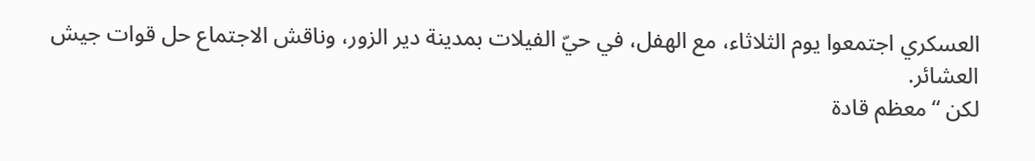العسكري اجتمعوا يوم الثلاثاء، مع الهفل، في حيّ الفيلات بمدينة دير الزور، وناقش الاجتماع حل قوات جيش العشائر.
لكن “معظم قادة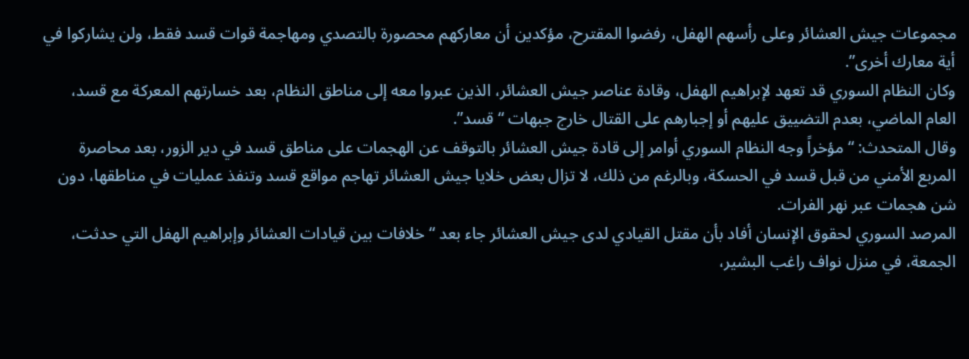مجموعات جيش العشائر وعلى رأسهم الهفل، رفضوا المقترح، مؤكدين أن معاركهم محصورة بالتصدي ومهاجمة قوات قسد فقط، ولن يشاركوا في أية معارك أخرى”.
وكان النظام السوري قد تعهد لإبراهيم الهفل، وقادة عناصر جيش العشائر، الذين عبروا معه إلى مناطق النظام، بعد خسارتهم المعركة مع قسد، العام الماضي، بعدم التضييق عليهم أو إجبارهم على القتال خارج جبهات “قسد”.
وقال المتحدث: “مؤخراً وجه النظام السوري أوامر إلى قادة جيش العشائر بالتوقف عن الهجمات على مناطق قسد في دير الزور، بعد محاصرة المربع الأمني من قبل قسد في الحسكة، وبالرغم من ذلك، لا تزال بعض خلايا جيش العشائر تهاجم مواقع قسد وتنفذ عمليات في مناطقها، دون شن هجمات عبر نهر الفرات.
المرصد السوري لحقوق الإنسان أفاد بأن مقتل القيادي لدى جيش العشائر جاء بعد “خلافات بين قيادات العشائر وإبراهيم الهفل التي حدثت، الجمعة، في منزل نواف راغب البشير،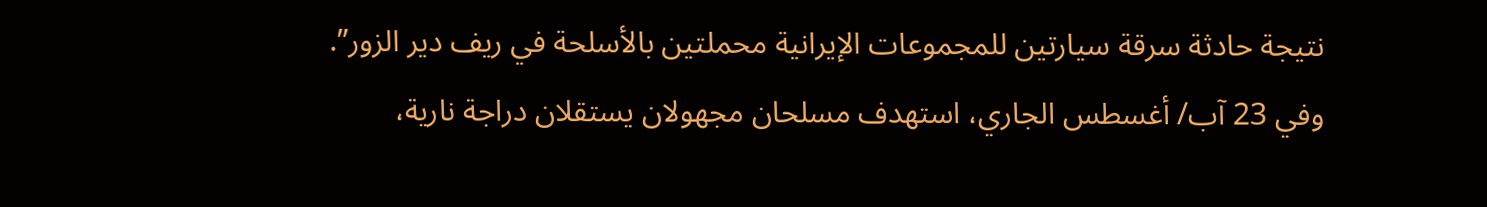نتيجة حادثة سرقة سيارتين للمجموعات الإيرانية محملتين بالأسلحة في ريف دير الزور”.
وفي 23 آب/ أغسطس الجاري، استهدف مسلحان مجهولان يستقلان دراجة نارية،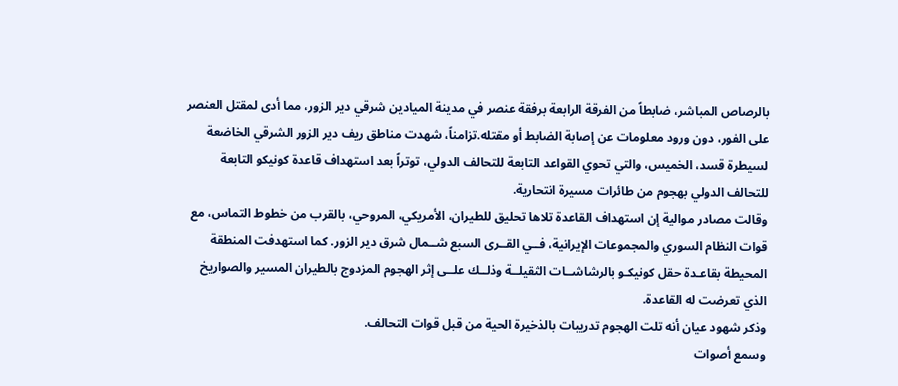بالرصاص المباشر، ضابطاً من الفرقة الرابعة برفقة عنصر في مدينة الميادين شرقي دير الزور، مما أدى لمقتل العنصر على الفور، دون ورود معلومات عن إصابة الضابط أو مقتله.تزامناً، شهدت مناطق ريف دير الزور الشرقي الخاضعة لسيطرة قسد، الخميس، والتي تحوي القواعد التابعة للتحالف الدولي، توتراً بعد استهداف قاعدة كونيكو التابعة للتحالف الدولي بهجوم من طائرات مسيرة انتحارية.
وقالت مصادر موالية إن استهداف القاعدة تلاها تحليق للطيران، الأمريكي، المروحي، بالقرب من خطوط التماس، مع قوات النظام السوري والمجموعات الإيرانية، فــي القــرى السبع شــمال شرق دير الزور. كما استهدفت المنطقة المحيطة بقاعـدة حقل كونيكـو بالرشاشــات الثقيلــة وذلــك علــى إثر الهجوم المزدوج بالطيران المسير والصواريخ الذي تعرضت له القاعدة.
وذكر شهود عيان أنه تلت الهجوم تدريبات بالذخيرة الحية من قبل قوات التحالف.
وسمع أصوات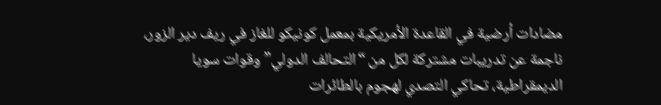مضادات أرضية في القاعدة الأمريكية بمعمل كونيكو للغاز في ريف دير الزور، ناجمة عن تدريبات مشتركة لكل من “التحالف الدولي” وقوات سويا الديمقراطية، تحاكي التصدي لهجوم بالطائرات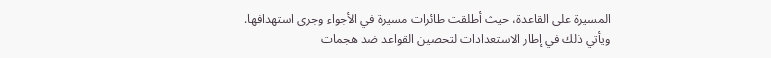المسيرة على القاعدة، حيث أطلقت طائرات مسيرة في الأجواء وجرى استهدافها.
ويأتي ذلك في إطار الاستعدادات لتحصين القواعد ضد هجمات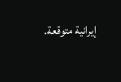إيرانية متوقعة.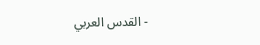- القدس العربي